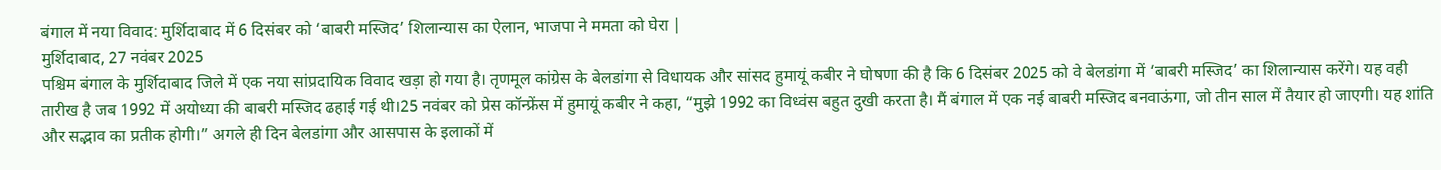बंगाल में नया विवाद: मुर्शिदाबाद में 6 दिसंबर को ‘बाबरी मस्जिद’ शिलान्यास का ऐलान, भाजपा ने ममता को घेरा |
मुर्शिदाबाद, 27 नवंबर 2025
पश्चिम बंगाल के मुर्शिदाबाद जिले में एक नया सांप्रदायिक विवाद खड़ा हो गया है। तृणमूल कांग्रेस के बेलडांगा से विधायक और सांसद हुमायूं कबीर ने घोषणा की है कि 6 दिसंबर 2025 को वे बेलडांगा में ‘बाबरी मस्जिद’ का शिलान्यास करेंगे। यह वही तारीख है जब 1992 में अयोध्या की बाबरी मस्जिद ढहाई गई थी।25 नवंबर को प्रेस कॉन्फ्रेंस में हुमायूं कबीर ने कहा, “मुझे 1992 का विध्वंस बहुत दुखी करता है। मैं बंगाल में एक नई बाबरी मस्जिद बनवाऊंगा, जो तीन साल में तैयार हो जाएगी। यह शांति और सद्भाव का प्रतीक होगी।” अगले ही दिन बेलडांगा और आसपास के इलाकों में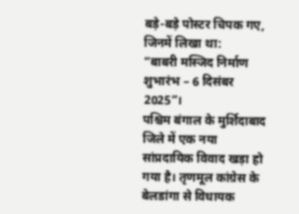बड़े-बड़े पोस्टर चिपक गए, जिनमें लिखा था:
“बाबरी मस्जिद निर्माण शुभारंभ – 6 दिसंबर 2025”।
पश्चिम बंगाल के मुर्शिदाबाद जिले में एक नया सांप्रदायिक विवाद खड़ा हो गया है। तृणमूल कांग्रेस के बेलडांगा से विधायक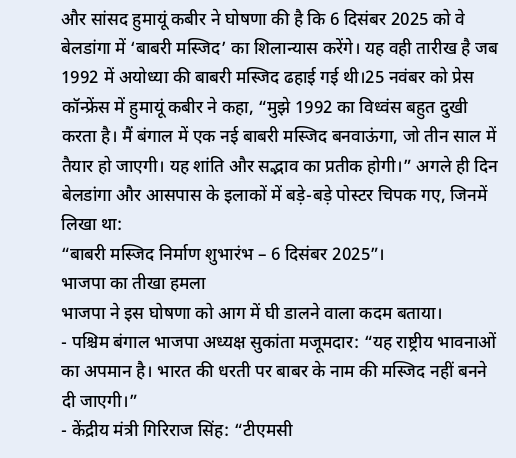और सांसद हुमायूं कबीर ने घोषणा की है कि 6 दिसंबर 2025 को वे बेलडांगा में ‘बाबरी मस्जिद’ का शिलान्यास करेंगे। यह वही तारीख है जब 1992 में अयोध्या की बाबरी मस्जिद ढहाई गई थी।25 नवंबर को प्रेस कॉन्फ्रेंस में हुमायूं कबीर ने कहा, “मुझे 1992 का विध्वंस बहुत दुखी करता है। मैं बंगाल में एक नई बाबरी मस्जिद बनवाऊंगा, जो तीन साल में तैयार हो जाएगी। यह शांति और सद्भाव का प्रतीक होगी।” अगले ही दिन बेलडांगा और आसपास के इलाकों में बड़े-बड़े पोस्टर चिपक गए, जिनमें लिखा था:
“बाबरी मस्जिद निर्माण शुभारंभ – 6 दिसंबर 2025”।
भाजपा का तीखा हमला
भाजपा ने इस घोषणा को आग में घी डालने वाला कदम बताया।
- पश्चिम बंगाल भाजपा अध्यक्ष सुकांता मजूमदार: “यह राष्ट्रीय भावनाओं का अपमान है। भारत की धरती पर बाबर के नाम की मस्जिद नहीं बनने दी जाएगी।”
- केंद्रीय मंत्री गिरिराज सिंह: “टीएमसी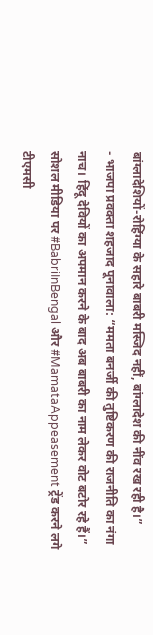बांग्लादेशियों-रोहिंग्या के सहारे बाबरी मस्जिद नहीं, बांग्लादेश की नींव रख रही है।”
- भाजपा प्रवक्ता शहजाद पूनावाला: “ममता बनर्जी की तुष्टिकरण की राजनीति का नंगा नाच। हिंदू देवियों का अपमान करने के बाद अब बाबरी का नाम लेकर वोट बटोर रहे हैं।”
सोशल मीडिया पर #BabriInBengal और #MamataAppeasement ट्रेंड करने लगे
टीएमसी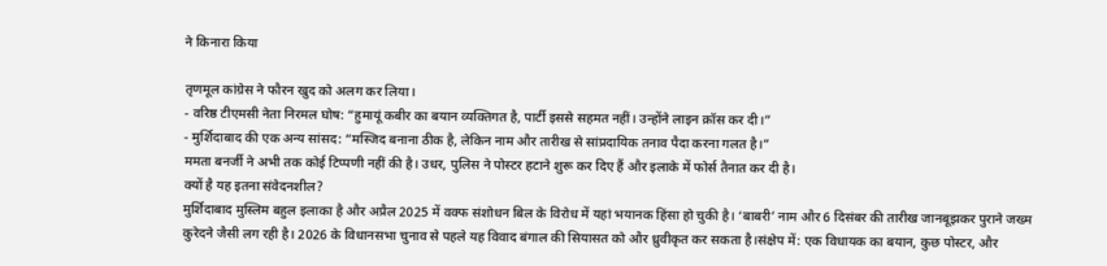ने किनारा किया

तृणमूल कांग्रेस ने फौरन खुद को अलग कर लिया।
- वरिष्ठ टीएमसी नेता निरमल घोष: “हुमायूं कबीर का बयान व्यक्तिगत है, पार्टी इससे सहमत नहीं। उन्होंने लाइन क्रॉस कर दी।”
- मुर्शिदाबाद की एक अन्य सांसद: “मस्जिद बनाना ठीक है, लेकिन नाम और तारीख से सांप्रदायिक तनाव पैदा करना गलत है।”
ममता बनर्जी ने अभी तक कोई टिप्पणी नहीं की है। उधर, पुलिस ने पोस्टर हटाने शुरू कर दिए हैं और इलाके में फोर्स तैनात कर दी है।
क्यों है यह इतना संवेदनशील?
मुर्शिदाबाद मुस्लिम बहुल इलाका है और अप्रैल 2025 में वक्फ संशोधन बिल के विरोध में यहां भयानक हिंसा हो चुकी है। ‘बाबरी’ नाम और 6 दिसंबर की तारीख जानबूझकर पुराने जख्म कुरेदने जैसी लग रही है। 2026 के विधानसभा चुनाव से पहले यह विवाद बंगाल की सियासत को और ध्रुवीकृत कर सकता है।संक्षेप में: एक विधायक का बयान, कुछ पोस्टर, और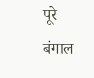पूरे बंगाल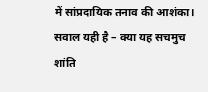में सांप्रदायिक तनाव की आशंका। सवाल यही है – क्या यह सचमुच शांति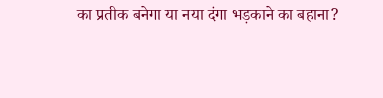का प्रतीक बनेगा या नया दंगा भड़काने का बहाना?